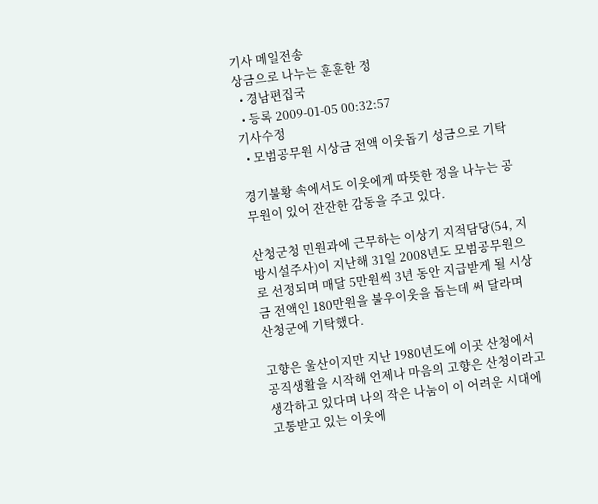기사 메일전송
상금으로 나누는 훈훈한 정
  • 경남편집국
  • 등록 2009-01-05 00:32:57
기사수정
  • 모범공무원 시상금 전액 이웃돕기 성금으로 기탁

경기불황 속에서도 이웃에게 따뜻한 정을 나누는 공무원이 있어 잔잔한 감동을 주고 있다.

산청군청 민원과에 근무하는 이상기 지적담당(54, 지방시설주사)이 지난해 31일 2008년도 모범공무원으로 선정되며 매달 5만원씩 3년 동안 지급받게 될 시상금 전액인 180만원을 불우이웃을 돕는데 써 달라며 산청군에 기탁했다.

고향은 울산이지만 지난 1980년도에 이곳 산청에서 공직생활을 시작해 언제나 마음의 고향은 산청이라고 생각하고 있다며 나의 작은 나눔이 이 어려운 시대에 고통받고 있는 이웃에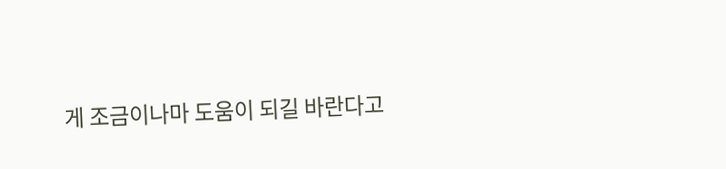게 조금이나마 도움이 되길 바란다고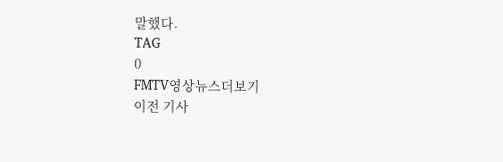말했다.
TAG
0
FMTV영상뉴스더보기
이전 기사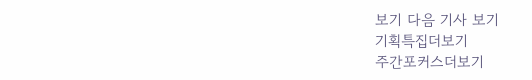보기 다음 기사 보기
기획특집더보기
주간포커스더보기